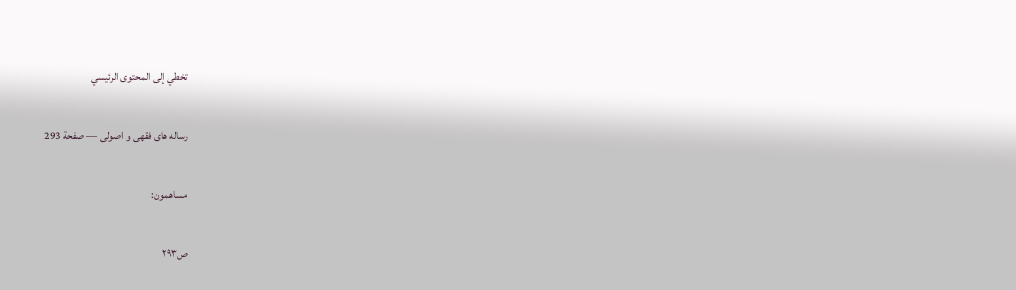تخطي إلى المحتوى الرئيسي

رساله هاى فقهى و اصولى — صفحة 293

مساهمون:

ص٢٩٣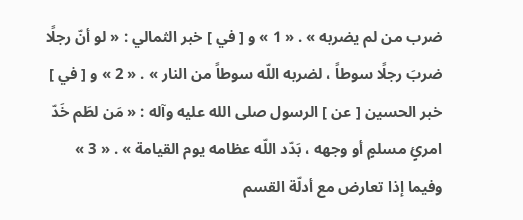ضرب من لم يضربه » . « 1 » و [ في ] خبر الثمالي : « لو أنّ رجلًا ضربَ رجلًا سوطاً ، لضربه اللّه سوطاً من النار » . « 2 » و [ في ] خبر الحسين [ عن ] الرسول صلى الله عليه وآله : « مَن لطَم خَدّ امرئٍ مسلمٍ أو وجهه ، بَدّد اللّه عظامه يوم القيامة » . « 3 » وفيما إذا تعارض مع أدلّة القسم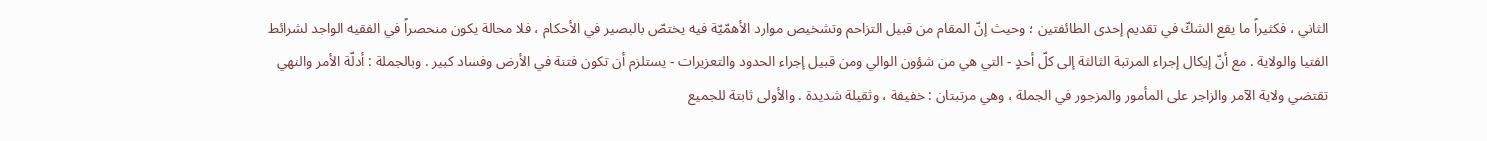الثاني ، فكثيراً ما يقع الشكّ في تقديم إحدى الطائفتين ؛ وحيث إنّ المقام من قبيل التزاحم وتشخيص موارد الأهمّيّة فيه يختصّ بالبصير في الأحكام ، فلا محالة يكون منحصراً في الفقيه الواجد لشرائط الفتيا والولاية . مع أنّ إيكال إجراء المرتبة الثالثة إلى كلّ أحدٍ - التي هي من شؤون الوالي ومن قبيل إجراء الحدود والتعزيرات - يستلزم أن تكون فتنة في الأرض وفساد كبير . وبالجملة : أدلّة الأمر والنهي تقتضي ولاية الآمر والزاجر على المأمور والمزجور في الجملة ، وهي مرتبتان : خفيفة ، وثقيلة شديدة . والأولى ثابتة للجميع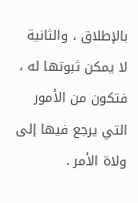بالإطلاق ، والثانية لا يمكن ثبوتها له ، فتكون من الأمور التي يرجع فيها إلى ولاة الأمر .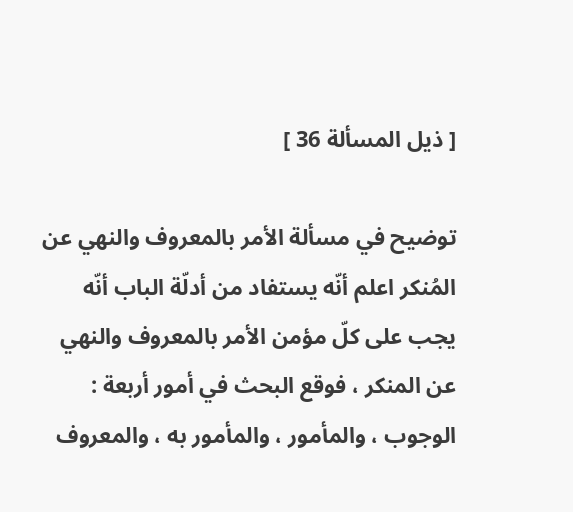[ ذيل المسألة 36 ]

توضيح في مسألة الأمر بالمعروف والنهي عن المُنكر اعلم أنّه يستفاد من أدلّة الباب أنّه يجب على كلّ مؤمن الأمر بالمعروف والنهي عن المنكر ، فوقع البحث في أمور أربعة : الوجوب ، والمأمور ، والمأمور به ، والمعروف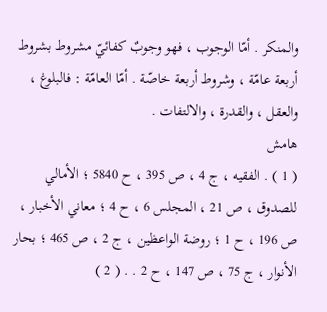والمنكر . أمّا الوجوب ، فهو وجوبٌ كفائيّ مشروط بشروط أربعة عامّة ، وشروط أربعة خاصّة . أمّا العامّة : فالبلوغ ، والعقل ، والقدرة ، والالتفات .
هامش
( 1 ) . الفقيه ، ج 4 ، ص 395 ، ح 5840 ؛ الأمالي للصدوق ، ص 21 ، المجلس 6 ، ح 4 ؛ معاني الأخبار ، ص 196 ، ح 1 ؛ روضة الواعظين ، ج 2 ، ص 465 ؛ بحار الأنوار ، ج 75 ، ص 147 ، ح 2 . . ( 2 )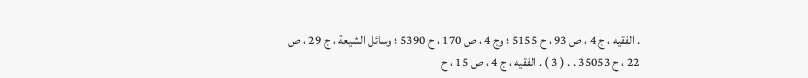. الفقيه ، ج 4 ، ص 93 ، ح 5155 ؛ وج 4 ، ص 170 ، ح 5390 ؛ وسائل الشيعة ، ج 29 ، ص 22 ، ح 35053 . . ( 3 ) . الفقيه ، ج 4 ، ص 15 ، ح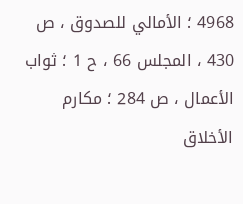4968 ؛ الأمالي للصدوق ، ص 430 ، المجلس 66 ، ح 1 ؛ ثواب الأعمال ، ص 284 ؛ مكارم الأخلاق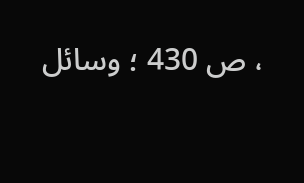، ص 430 ؛ وسائل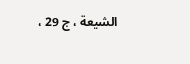الشيعة ، ج 29 ،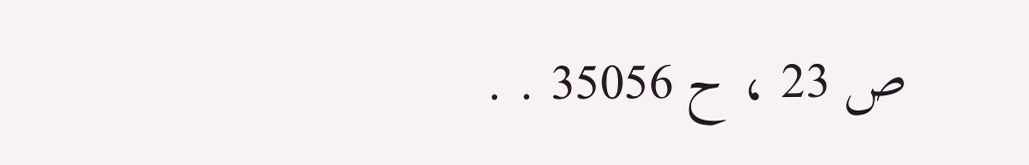ص 23 ، ح 35056 . .